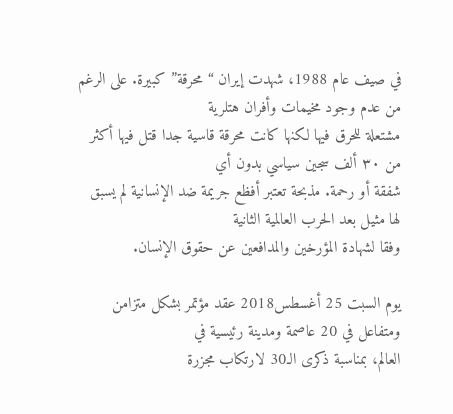في صيف عام 1988، شهدت إيران “محرقة” كبيرة. على الرغم من عدم وجود مخيمات وأفران هتلرية
مشتعلة للحرق فيها لكنها كانت محرقة قاسية جدا قتل فيها أكثر من ٣٠ ألف سجين سياسي بدون أي
شفقة أو رحمة. مذبحة تعتبر أفظع جريمة ضد الإنسانية لم يسبق لها مثيل بعد الحرب العالمية الثانية
وفقا لشهادة المؤرخين والمدافعين عن حقوق الإنسان.

يوم السبت 25 أغسطس2018 عقد مؤتمر بشكل متزامن ومتفاعل في 20 عاصمة ومدينة رئيسية في
العالم، بمناسبة ذكرى الـ30 لارتكاب مجزرة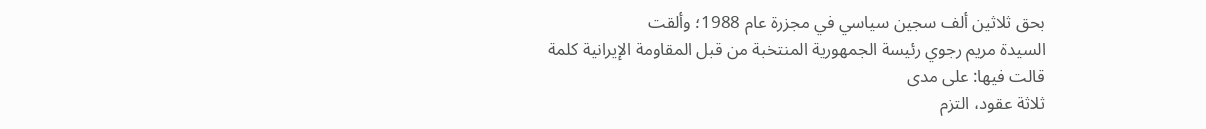بحق ثلاثين ألف سجين سياسي في مجزرة عام 1988؛ وألقت
السيدة مريم رجوي رئيسة الجمهورية المنتخبة من قبل المقاومة الإيرانية كلمة قالت فيها: على مدى
ثلاثة عقود، التزم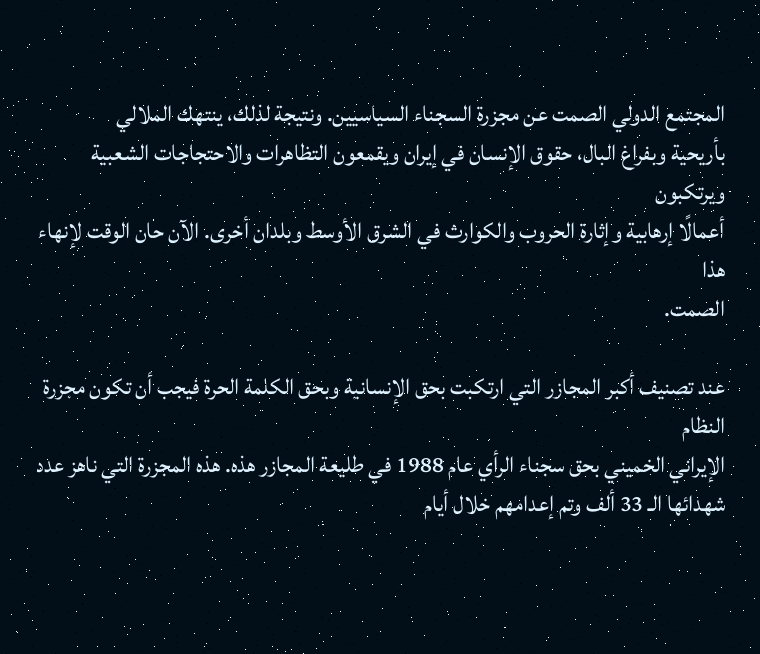المجتمع الدولي الصمت عن مجزرة السجناء السياسيين. ونتيجة لذلك، ينتهك الملالي
بأريحية وبفراغ البال، حقوق الإنسان في إيران ويقمعون التظاهرات والاحتجاجات الشعبية ويرتكبون
أعمالًا إرهابية وإثارة الحروب والكوارث في الشرق الأوسط وبلدان أخرى. الآن حان الوقت لإنهاء هذا
الصمت.

عند تصنيف أكبر المجازر التي ارتكبت بحق الإنسانية وبحق الكلمة الحرة فيجب أن تكون مجزرة النظام
الإيراني الخميني بحق سجناء الرأي عام 1988 في طليعة المجازر هذه. هذه المجزرة التي ناهز عدد
شهدائها الـ 33 ألف وتم إعدامهم خلال أيام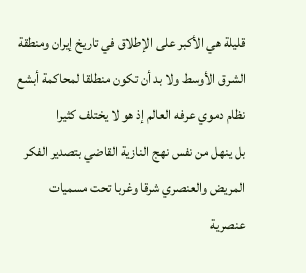قليلة هي الأكبر على الإطلاق في تاريخ إيران ومنطقة
الشرق الأوسط ولا بد أن تكون منطلقا لمحاكمة أبشع نظام دموي عرفه العالم إذ هو لا يختلف كثيرا
بل ينهل من نفس نهج النازية القاضي بتصدير الفكر المريض والعنصري شرقا وغربا تحت مسميات
عنصرية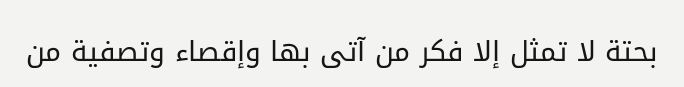بحتة لا تمثل إلا فكر من آتى بها وإقصاء وتصفية من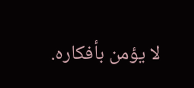لا يؤمن بأفكاره.